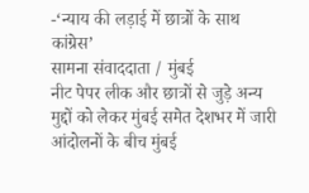-‘न्याय की लड़ाई में छात्रों के साथ कांग्रेस’
सामना संवाददाता / मुंबई
नीट पेपर लीक और छात्रों से जुड़े अन्य मुद्दों को लेकर मुंबई समेत देशभर में जारी आंदोलनों के बीच मुंबई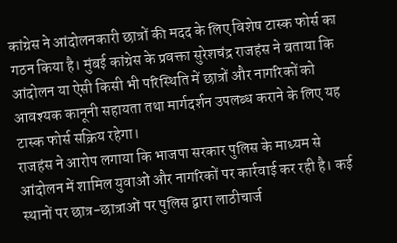कांग्रेस ने आंदोलनकारी छात्रों की मदद के लिए विशेष टास्क फोर्स का गठन किया है। मुंबई कांग्रेस के प्रवक्ता सुरेशचंद्र राजहंस ने बताया कि आंदोलन या ऐसी किसी भी परिस्थिति में छात्रों और नागरिकों को आवश्यक कानूनी सहायता तथा मार्गदर्शन उपलब्ध कराने के लिए यह टास्क फोर्स सक्रिय रहेगा।
राजहंस ने आरोप लगाया कि भाजपा सरकार पुलिस के माध्यम से आंदोलन में शामिल युवाओं और नागरिकों पर कार्रवाई कर रही है। कई स्थानों पर छात्र-छात्राओं पर पुलिस द्वारा लाठीचार्ज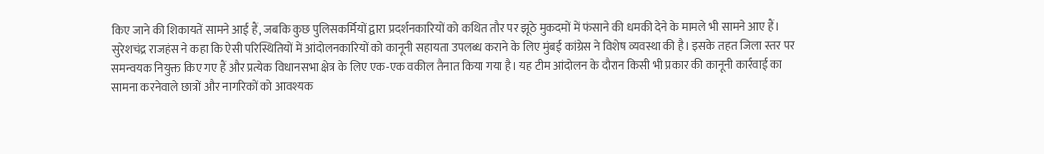किए जाने की शिकायतें सामने आई हैं, जबकि कुछ पुलिसकर्मियों द्वारा प्रदर्शनकारियों को कथित तौर पर झूठे मुकदमों में फंसाने की धमकी देने के मामले भी सामने आए हैं।
सुरेशचंद्र राजहंस ने कहा कि ऐसी परिस्थितियों में आंदोलनकारियों को कानूनी सहायता उपलब्ध कराने के लिए मुंबई कांग्रेस ने विशेष व्यवस्था की है। इसके तहत जिला स्तर पर समन्वयक नियुक्त किए गए हैं और प्रत्येक विधानसभा क्षेत्र के लिए एक-एक वकील तैनात किया गया है। यह टीम आंदोलन के दौरान किसी भी प्रकार की कानूनी कार्रवाई का सामना करनेवाले छात्रों और नागरिकों को आवश्यक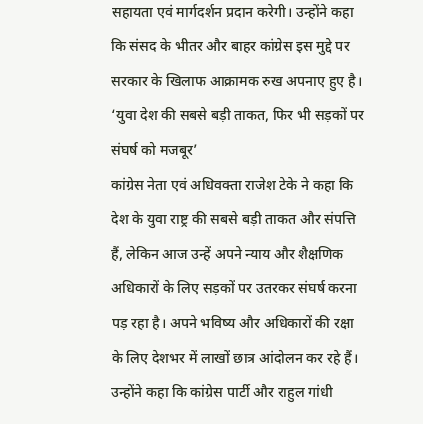सहायता एवं मार्गदर्शन प्रदान करेगी। उन्होंने कहा कि संसद के भीतर और बाहर कांग्रेस इस मुद्दे पर सरकार के खिलाफ आक्रामक रुख अपनाए हुए है।
‘युवा देश की सबसे बड़ी ताकत, फिर भी सड़कों पर संघर्ष को मजबूर’
कांग्रेस नेता एवं अधिवक्ता राजेश टेके ने कहा कि देश के युवा राष्ट्र की सबसे बड़ी ताकत और संपत्ति हैं, लेकिन आज उन्हें अपने न्याय और शैक्षणिक अधिकारों के लिए सड़कों पर उतरकर संघर्ष करना पड़ रहा है। अपने भविष्य और अधिकारों की रक्षा के लिए देशभर में लाखों छात्र आंदोलन कर रहे हैं। उन्होंने कहा कि कांग्रेस पार्टी और राहुल गांधी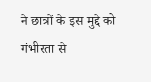ने छात्रों के इस मुद्दे को गंभीरता से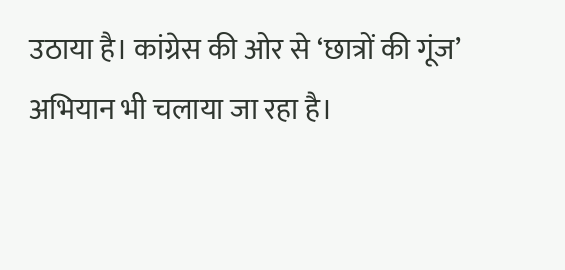उठाया है। कांग्रेस की ओर से ‘छात्रों की गूंज’ अभियान भी चलाया जा रहा है।